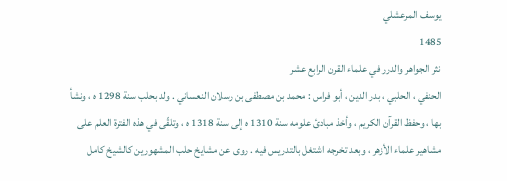يوسف المرعشلي
1485
نثر الجواهر والدرر في علماء القرن الرابع عشر
الحنفي ، الحلبي ، بدر الدين ، أبو فراس : محمد بن مصطفى بن رسلان النعساني . ولد بحلب سنة 1298 ه ، ونشأ بها ، وحفظ القرآن الكريم ، وأخذ مبادئ علومه سنة 1310 ه إلى سنة 1318 ه ، وتلقّى في هذه الفترة العلم على مشاهير علماء الأزهر ، وبعد تخرجه اشتغل بالتدريس فيه . روى عن مشايخ حلب المشهورين كالشيخ كامل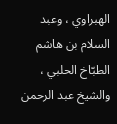الهبراوي ، وعبد السلام بن هاشم الطبّاخ الحلبي ، والشيخ عبد الرحمن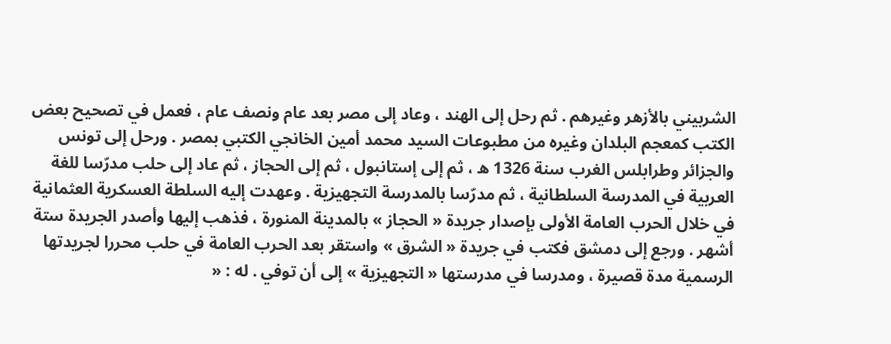الشربيني بالأزهر وغيرهم . ثم رحل إلى الهند ، وعاد إلى مصر بعد عام ونصف عام ، فعمل في تصحيح بعض الكتب كمعجم البلدان وغيره من مطبوعات السيد محمد أمين الخانجي الكتبي بمصر . ورحل إلى تونس والجزائر وطرابلس الغرب سنة 1326 ه ، ثم إلى إستانبول ، ثم إلى الحجاز ، ثم عاد إلى حلب مدرّسا للغة العربية في المدرسة السلطانية ، ثم مدرّسا بالمدرسة التجهيزية . وعهدت إليه السلطة العسكرية العثمانية في خلال الحرب العامة الأولى بإصدار جريدة « الحجاز » بالمدينة المنورة ، فذهب إليها وأصدر الجريدة ستة أشهر . ورجع إلى دمشق فكتب في جريدة « الشرق » واستقر بعد الحرب العامة في حلب محررا لجريدتها الرسمية مدة قصيرة ، ومدرسا في مدرستها « التجهيزية » إلى أن توفي . له : «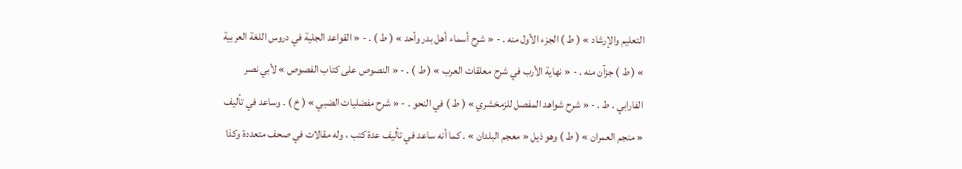التعليم والإرشاد » ( ط ) الجزء الأول منه . - « شرح أسماء أهل بدر وأحد » ( ط ) . - « القواعد الجلية في دروس اللغة العربية » ( ط ) جزآن منه . - « نهاية الأرب في شرح معلقات العرب » ( ط ) . - « النصوص على كتاب الفصوص » لأبي نصر الفارابي . ط . - « شرح شواهد المفصل للزمخشري » ( ط ) في النحو . - « شرح مفضليات الضبي » ( خ ) . وساعد في تأليف « منجم العمران » ( ط ) وهو ذيل « معجم البلدان » . كما أنه ساعد في تأليف عدة كتب ، وله مقالات في صحف متعددة وكذا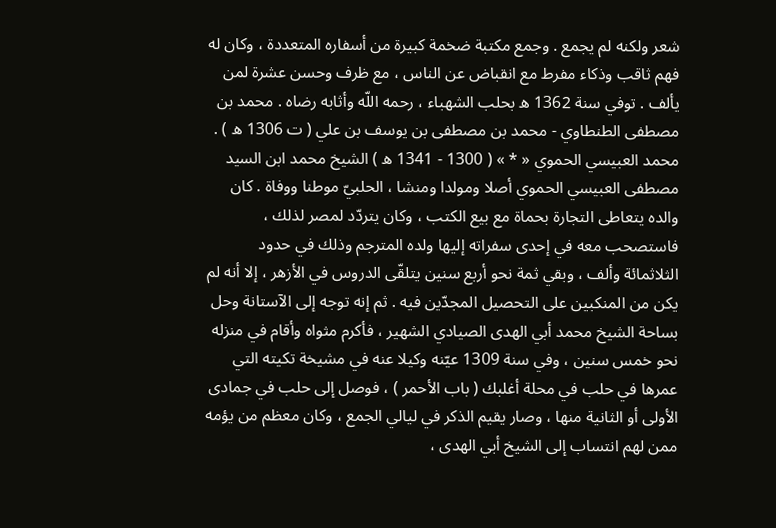شعر ولكنه لم يجمع . وجمع مكتبة ضخمة كبيرة من أسفاره المتعددة ، وكان له فهم ثاقب وذكاء مفرط مع انقباض عن الناس ، مع ظرف وحسن عشرة لمن يألف . توفي سنة 1362 ه بحلب الشهباء ، رحمه اللّه وأثابه رضاه . محمد بن مصطفى الطنطاوي - محمد بن مصطفى بن يوسف بن علي ( ت 1306 ه ) . محمد العبيسي الحموي « * » ( 1300 - 1341 ه ) الشيخ محمد ابن السيد مصطفى العبيسي الحموي أصلا ومولدا ومنشا ، الحلبيّ موطنا ووفاة . كان والده يتعاطى التجارة بحماة مع بيع الكتب ، وكان يتردّد لمصر لذلك ، فاستصحب معه في إحدى سفراته إليها ولده المترجم وذلك في حدود الثلاثمائة وألف ، وبقي ثمة نحو أربع سنين يتلقّى الدروس في الأزهر ، إلا أنه لم يكن من المنكبين على التحصيل المجدّين فيه . ثم إنه توجه إلى الآستانة وحل بساحة الشيخ محمد أبي الهدى الصيادي الشهير ، فأكرم مثواه وأقام في منزله نحو خمس سنين ، وفي سنة 1309 عيّنه وكيلا عنه في مشيخة تكيته التي عمرها في حلب في محلة أغلبك ( باب الأحمر ) ، فوصل إلى حلب في جمادى الأولى أو الثانية منها ، وصار يقيم الذكر في ليالي الجمع ، وكان معظم من يؤمه ممن لهم انتساب إلى الشيخ أبي الهدى ،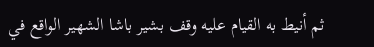ثم أنيط به القيام عليه وقف بشير باشا الشهير الواقع في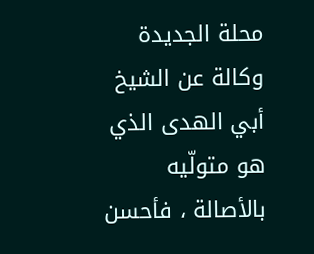محلة الجديدة وكالة عن الشيخ أبي الهدى الذي هو متولّيه بالأصالة ، فأحسن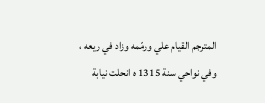المترجم القيام علي ورمّمه وزاد في ريعه ، وفي نواحي سنة 1315 ه انحلت نيابة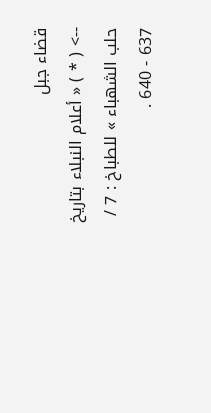قضاء جبل
--> ( * ) « أعلام النبلاء بتاريخ حلب الشهباء » للطباخ : 7 / 637 - 640 .